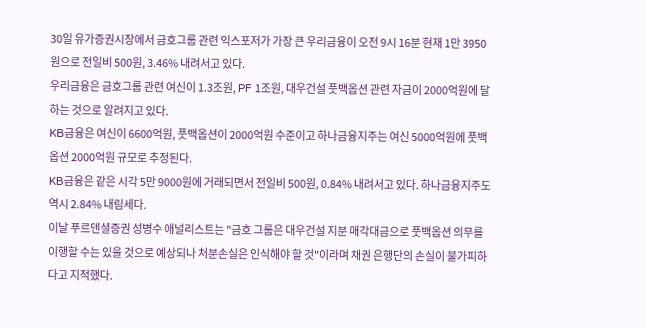30일 유가증권시장에서 금호그룹 관련 익스포저가 가장 큰 우리금융이 오전 9시 16분 현재 1만 3950원으로 전일비 500원, 3.46% 내려서고 있다.
우리금융은 금호그룹 관련 여신이 1.3조원, PF 1조원, 대우건설 풋백옵션 관련 자금이 2000억원에 달하는 것으로 알려지고 있다.
KB금융은 여신이 6600억원, 풋백옵션이 2000억원 수준이고 하나금융지주는 여신 5000억원에 풋백옵션 2000억원 규모로 추정된다.
KB금융은 같은 시각 5만 9000원에 거래되면서 전일비 500원, 0.84% 내려서고 있다. 하나금융지주도 역시 2.84% 내림세다.
이날 푸르덴셜증권 성병수 애널리스트는 "금호 그룹은 대우건설 지분 매각대금으로 풋백옵션 의무를 이행할 수는 있을 것으로 예상되나 처분손실은 인식해야 할 것"이라며 채권 은행단의 손실이 불가피하다고 지적했다.